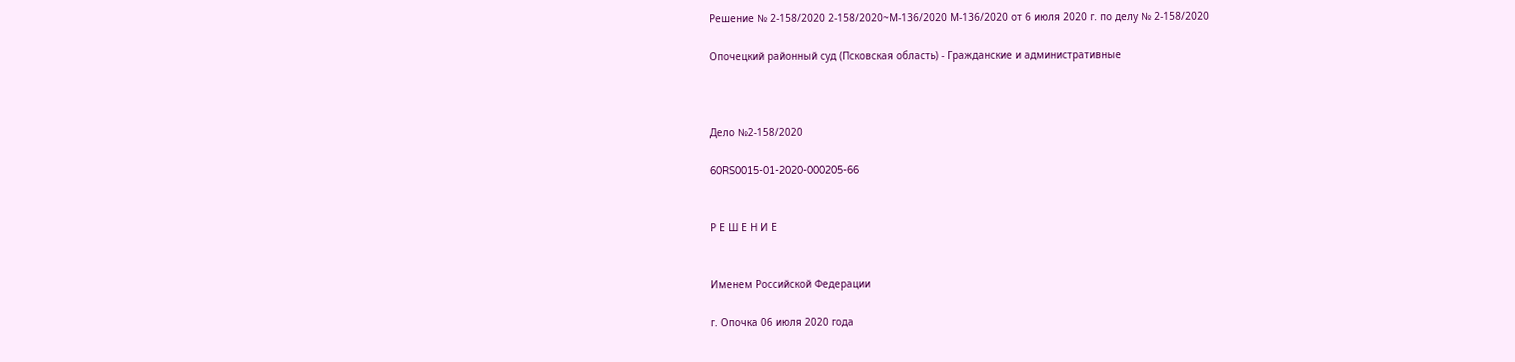Решение № 2-158/2020 2-158/2020~М-136/2020 М-136/2020 от 6 июля 2020 г. по делу № 2-158/2020

Опочецкий районный суд (Псковская область) - Гражданские и административные



Дело №2-158/2020

60RS0015-01-2020-000205-66


Р Е Ш Е Н И Е


Именем Российской Федерации

г. Опочка 06 июля 2020 года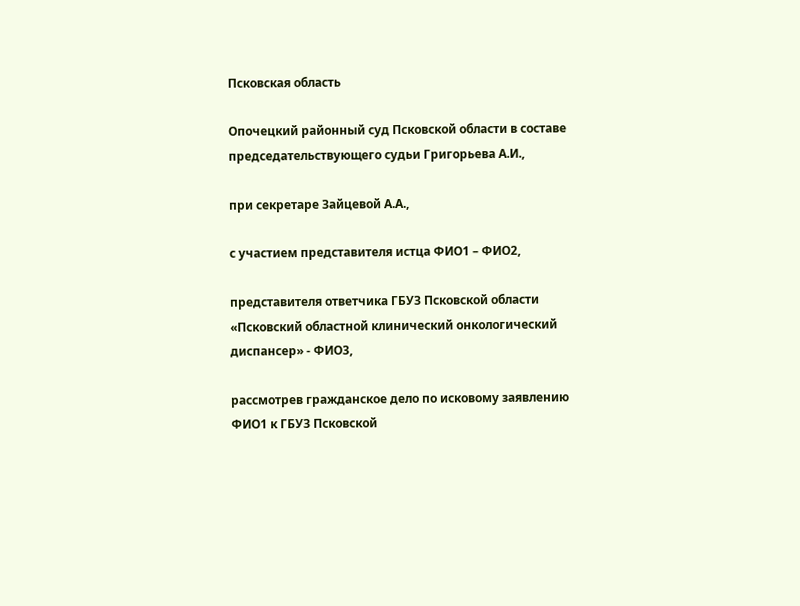Псковская область

Опочецкий районный суд Псковской области в составе председательствующего судьи Григорьева А.И.,

при секретаре Зайцевой А.А.,

с участием представителя истца ФИО1 – ФИО2,

представителя ответчика ГБУЗ Псковской области «Псковский областной клинический онкологический диспансер» - ФИО3,

рассмотрев гражданское дело по исковому заявлению ФИО1 к ГБУЗ Псковской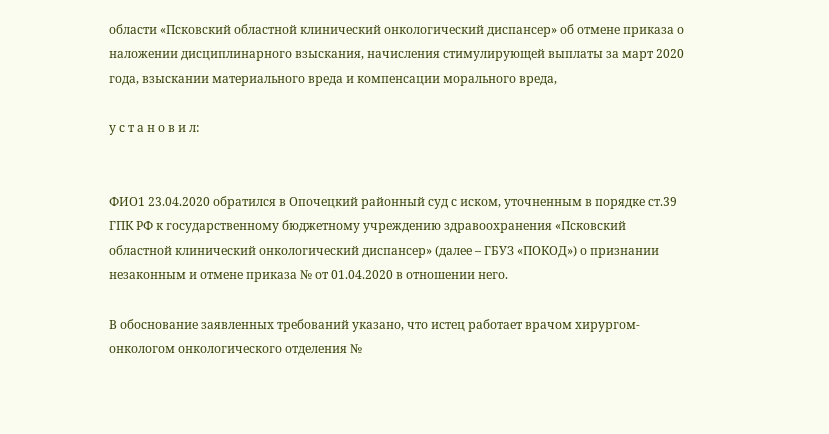области «Псковский областной клинический онкологический диспансер» об отмене приказа о наложении дисциплинарного взыскания, начисления стимулирующей выплаты за март 2020 года, взыскании материального вреда и компенсации морального вреда,

у с т а н о в и л:


ФИО1 23.04.2020 обратился в Опочецкий районный суд с иском, уточненным в порядке ст.39 ГПК РФ к государственному бюджетному учреждению здравоохранения «Псковский областной клинический онкологический диспансер» (далее – ГБУЗ «ПОКОД») о признании незаконным и отмене приказа № от 01.04.2020 в отношении него.

В обоснование заявленных требований указано, что истец работает врачом хирургом-онкологом онкологического отделения №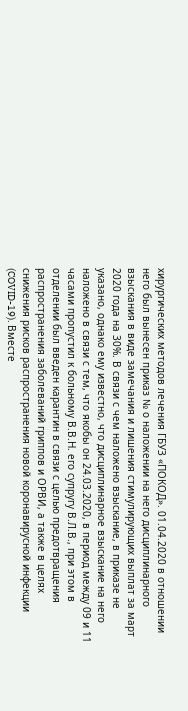хирургических методов лечения ГБУЗ «ПОКОД». 01.04.2020 в отношении него был вынесен приказ № о наложении на него дисциплинарного взыскания в виде замечания и лишения стимулирующих выплат за март 2020 года на 30%. В связи с чем наложено взыскание, в приказе не указано, однако ему известно, что дисциплинарное взыскание на него наложено в связи с тем, что якобы он 24.03.2020, в период между 09 и 11 часами пропустил к больному В.В.Н. его супругу В.Л.В., при этом в отделении был введен карантин в связи с целью предотвращения распространения заболеваний гриппов и ОРВИ, а также в целях снижения рисков распространения новой коронавирусной инфекции (COVID-19). Вместе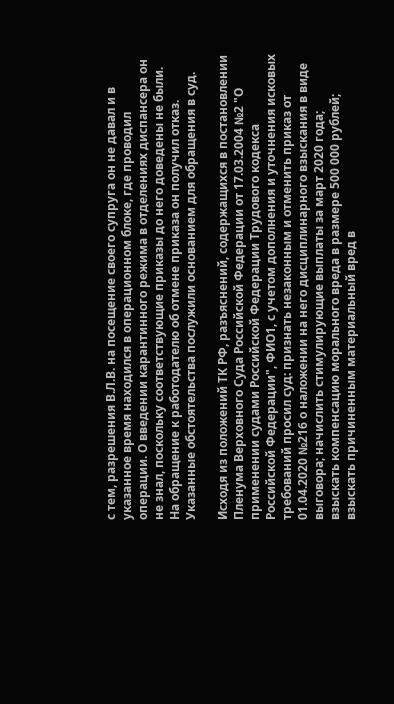с тем, разрешения В.Л.В. на посещение своего супруга он не давал и в указанное время находился в операционном блоке, где проводил операции. О введении карантинного режима в отделениях диспансера он не знал, поскольку соответствующие приказы до него доведены не были. На обращение к работодателю об отмене приказа он получил отказ. Указанные обстоятельства послужили основанием для обращения в суд.

Исходя из положений ТК РФ, разъяснений, содержащихся в постановлении Пленума Верховного Суда Российской Федерации от 17.03.2004 №2 "О применении судами Российской Федерации Трудового кодекса Российской Федерации", ФИО1, с учетом дополнения и уточнения исковых требований просил суд: признать незаконным и отменить приказ от 01.04.2020 №216 о наложении на него дисциплинарного взыскания в виде выговора; начислить стимулирующие выплаты за март 2020 года; взыскать компенсацию морального вреда в размере 500 000 рублей; взыскать причиненным материальный вред в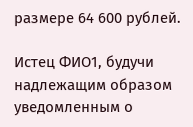размере 64 600 рублей.

Истец ФИО1, будучи надлежащим образом уведомленным о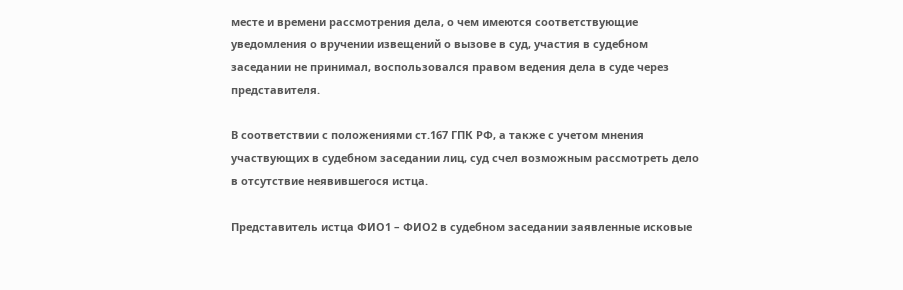месте и времени рассмотрения дела, о чем имеются соответствующие уведомления о вручении извещений о вызове в суд, участия в судебном заседании не принимал, воспользовался правом ведения дела в суде через представителя.

В соответствии с положениями ст.167 ГПК РФ, а также с учетом мнения участвующих в судебном заседании лиц, суд счел возможным рассмотреть дело в отсутствие неявившегося истца.

Представитель истца ФИО1 – ФИО2 в судебном заседании заявленные исковые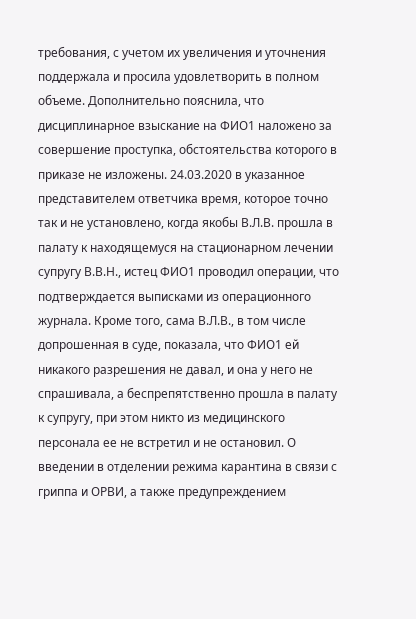требования, с учетом их увеличения и уточнения поддержала и просила удовлетворить в полном объеме. Дополнительно пояснила, что дисциплинарное взыскание на ФИО1 наложено за совершение проступка, обстоятельства которого в приказе не изложены. 24.03.2020 в указанное представителем ответчика время, которое точно так и не установлено, когда якобы В.Л.В. прошла в палату к находящемуся на стационарном лечении супругу В.В.Н., истец ФИО1 проводил операции, что подтверждается выписками из операционного журнала. Кроме того, сама В.Л.В., в том числе допрошенная в суде, показала, что ФИО1 ей никакого разрешения не давал, и она у него не спрашивала, а беспрепятственно прошла в палату к супругу, при этом никто из медицинского персонала ее не встретил и не остановил. О введении в отделении режима карантина в связи с гриппа и ОРВИ, а также предупреждением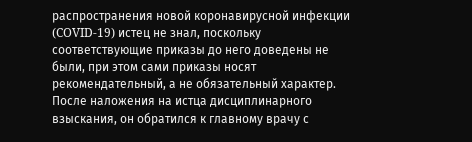распространения новой коронавирусной инфекции (COVID-19) истец не знал, поскольку соответствующие приказы до него доведены не были, при этом сами приказы носят рекомендательный, а не обязательный характер. После наложения на истца дисциплинарного взыскания, он обратился к главному врачу с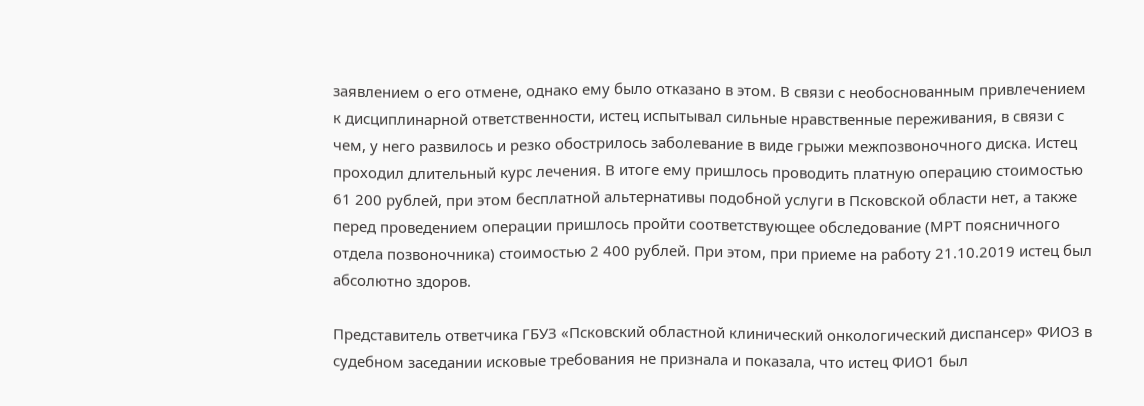заявлением о его отмене, однако ему было отказано в этом. В связи с необоснованным привлечением к дисциплинарной ответственности, истец испытывал сильные нравственные переживания, в связи с чем, у него развилось и резко обострилось заболевание в виде грыжи межпозвоночного диска. Истец проходил длительный курс лечения. В итоге ему пришлось проводить платную операцию стоимостью 61 200 рублей, при этом бесплатной альтернативы подобной услуги в Псковской области нет, а также перед проведением операции пришлось пройти соответствующее обследование (МРТ поясничного отдела позвоночника) стоимостью 2 400 рублей. При этом, при приеме на работу 21.10.2019 истец был абсолютно здоров.

Представитель ответчика ГБУЗ «Псковский областной клинический онкологический диспансер» ФИО3 в судебном заседании исковые требования не признала и показала, что истец ФИО1 был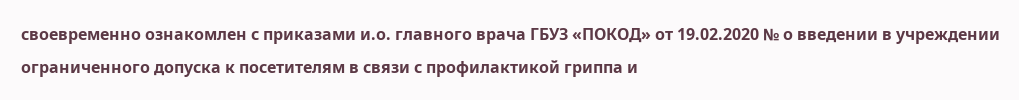своевременно ознакомлен с приказами и.о. главного врача ГБУЗ «ПОКОД» от 19.02.2020 № о введении в учреждении ограниченного допуска к посетителям в связи с профилактикой гриппа и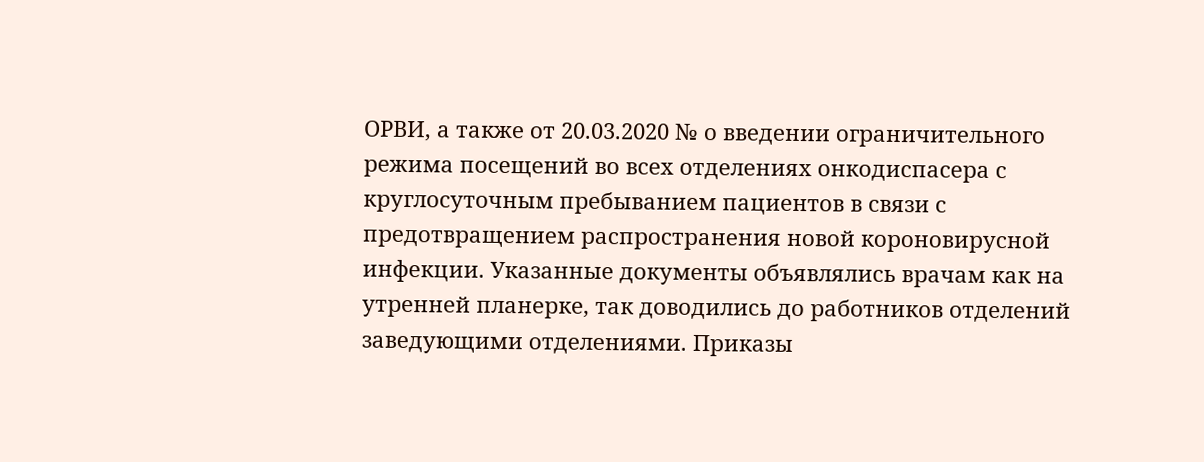ОРВИ, а также от 20.03.2020 № о введении ограничительного режима посещений во всех отделениях онкодиспасера с круглосуточным пребыванием пациентов в связи с предотвращением распространения новой короновирусной инфекции. Указанные документы объявлялись врачам как на утренней планерке, так доводились до работников отделений заведующими отделениями. Приказы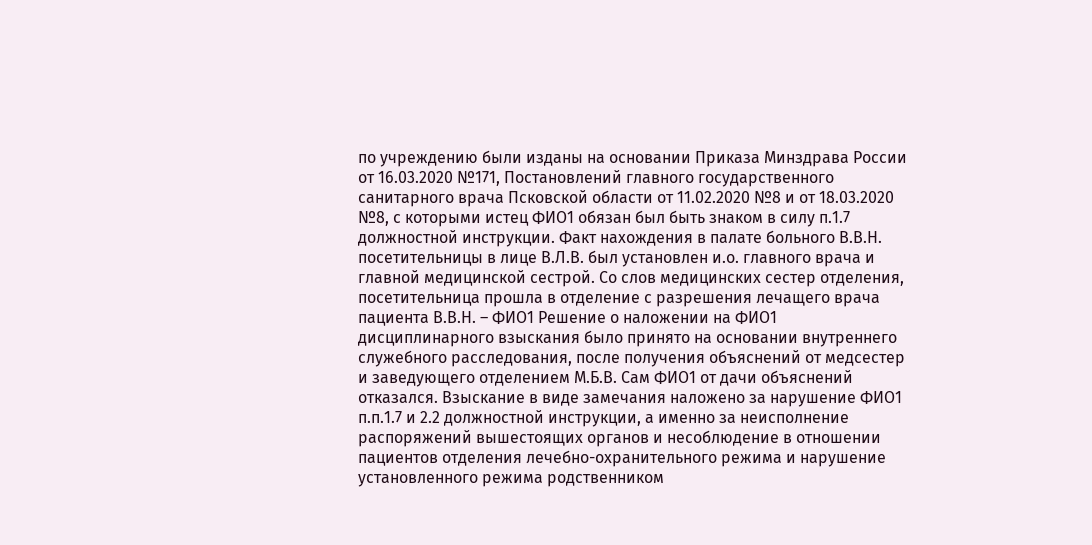по учреждению были изданы на основании Приказа Минздрава России от 16.03.2020 №171, Постановлений главного государственного санитарного врача Псковской области от 11.02.2020 №8 и от 18.03.2020 №8, с которыми истец ФИО1 обязан был быть знаком в силу п.1.7 должностной инструкции. Факт нахождения в палате больного В.В.Н. посетительницы в лице В.Л.В. был установлен и.о. главного врача и главной медицинской сестрой. Со слов медицинских сестер отделения, посетительница прошла в отделение с разрешения лечащего врача пациента В.В.Н. – ФИО1 Решение о наложении на ФИО1 дисциплинарного взыскания было принято на основании внутреннего служебного расследования, после получения объяснений от медсестер и заведующего отделением М.Б.В. Сам ФИО1 от дачи объяснений отказался. Взыскание в виде замечания наложено за нарушение ФИО1 п.п.1.7 и 2.2 должностной инструкции, а именно за неисполнение распоряжений вышестоящих органов и несоблюдение в отношении пациентов отделения лечебно-охранительного режима и нарушение установленного режима родственником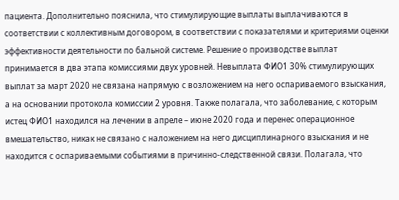пациента. Дополнительно пояснила, что стимулирующие выплаты выплачиваются в соответствии с коллективным договором, в соответствии с показателями и критериями оценки эффективности деятельности по бальной системе. Решение о производстве выплат принимается в два этапа комиссиями двух уровней. Невыплата ФИО1 30% стимулирующих выплат за март 2020 не связана напрямую с возложением на него оспариваемого взыскания, а на основании протокола комиссии 2 уровня. Также полагала, что заболевание, с которым истец ФИО1 находился на лечении в апреле – июне 2020 года и перенес операционное вмешательство, никак не связано с наложением на него дисциплинарного взыскания и не находится с оспариваемыми событиями в причинно-следственной связи. Полагала, что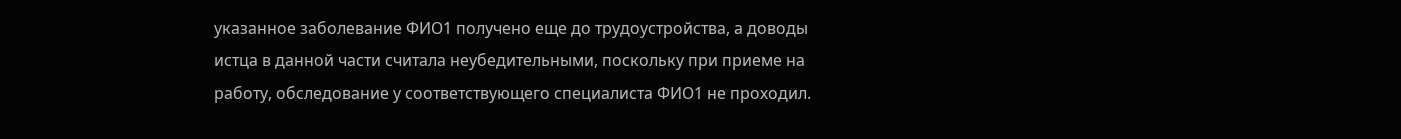указанное заболевание ФИО1 получено еще до трудоустройства, а доводы истца в данной части считала неубедительными, поскольку при приеме на работу, обследование у соответствующего специалиста ФИО1 не проходил.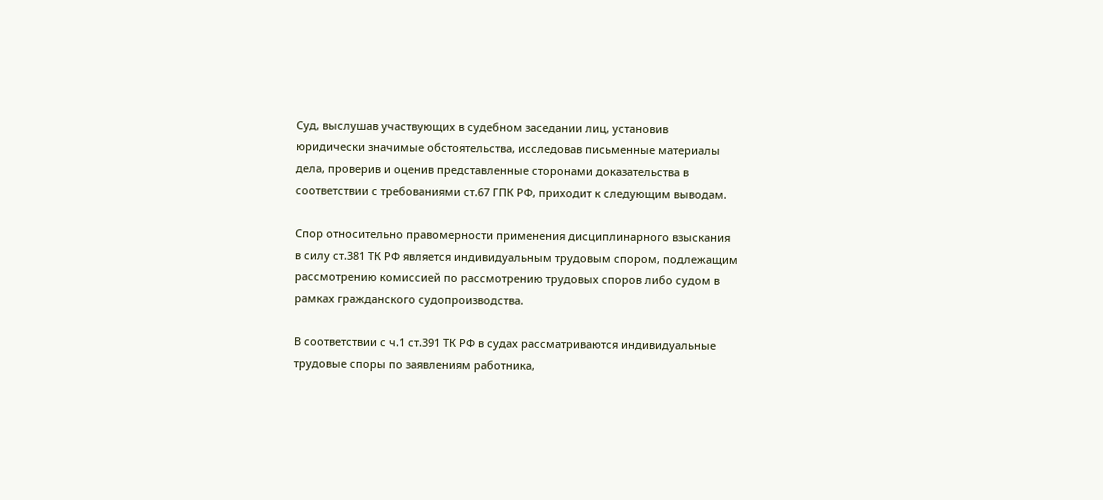Суд, выслушав участвующих в судебном заседании лиц, установив юридически значимые обстоятельства, исследовав письменные материалы дела, проверив и оценив представленные сторонами доказательства в соответствии с требованиями ст.67 ГПК РФ, приходит к следующим выводам.

Спор относительно правомерности применения дисциплинарного взыскания в силу ст.381 ТК РФ является индивидуальным трудовым спором, подлежащим рассмотрению комиссией по рассмотрению трудовых споров либо судом в рамках гражданского судопроизводства.

В соответствии с ч.1 ст.391 ТК РФ в судах рассматриваются индивидуальные трудовые споры по заявлениям работника,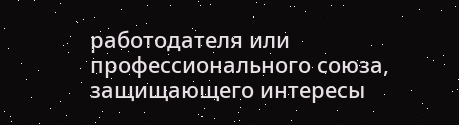работодателя или профессионального союза, защищающего интересы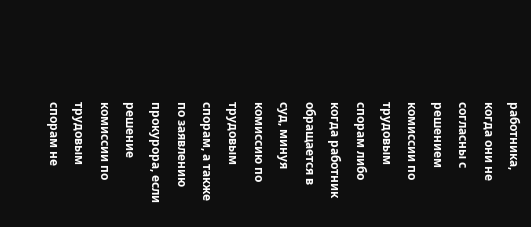работника, когда они не согласны с решением комиссии по трудовым спорам либо когда работник обращается в суд, минуя комиссию по трудовым спорам, а также по заявлению прокурора, если решение комиссии по трудовым спорам не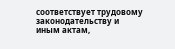соответствует трудовому законодательству и иным актам,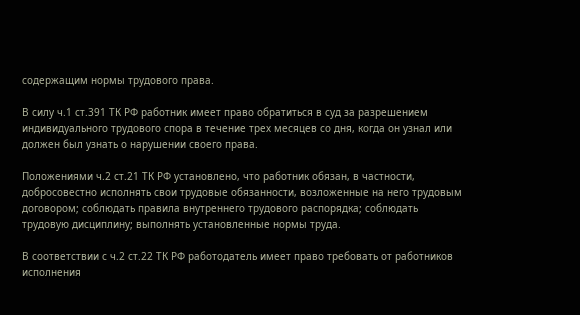содержащим нормы трудового права.

В силу ч.1 ст.391 ТК РФ работник имеет право обратиться в суд за разрешением индивидуального трудового спора в течение трех месяцев со дня, когда он узнал или должен был узнать о нарушении своего права.

Положениями ч.2 ст.21 ТК РФ установлено, что работник обязан, в частности, добросовестно исполнять свои трудовые обязанности, возложенные на него трудовым договором; соблюдать правила внутреннего трудового распорядка; соблюдать трудовую дисциплину; выполнять установленные нормы труда.

В соответствии с ч.2 ст.22 ТК РФ работодатель имеет право требовать от работников исполнения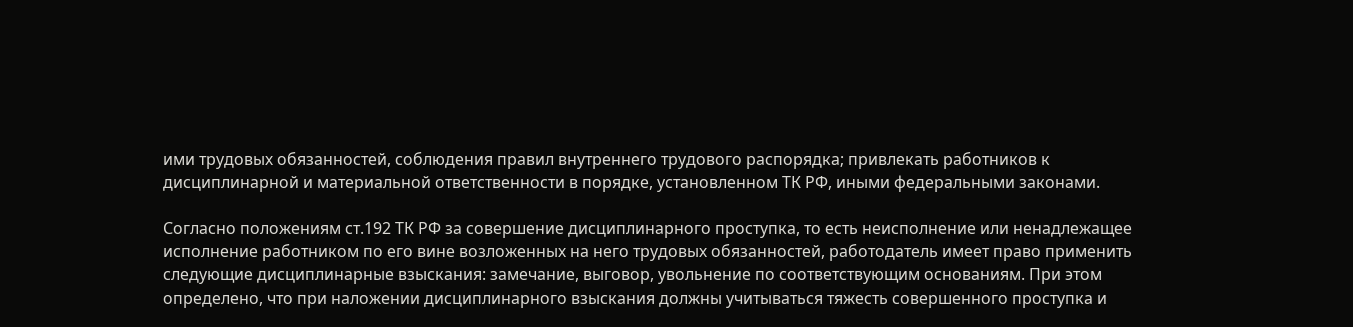ими трудовых обязанностей, соблюдения правил внутреннего трудового распорядка; привлекать работников к дисциплинарной и материальной ответственности в порядке, установленном ТК РФ, иными федеральными законами.

Согласно положениям ст.192 ТК РФ за совершение дисциплинарного проступка, то есть неисполнение или ненадлежащее исполнение работником по его вине возложенных на него трудовых обязанностей, работодатель имеет право применить следующие дисциплинарные взыскания: замечание, выговор, увольнение по соответствующим основаниям. При этом определено, что при наложении дисциплинарного взыскания должны учитываться тяжесть совершенного проступка и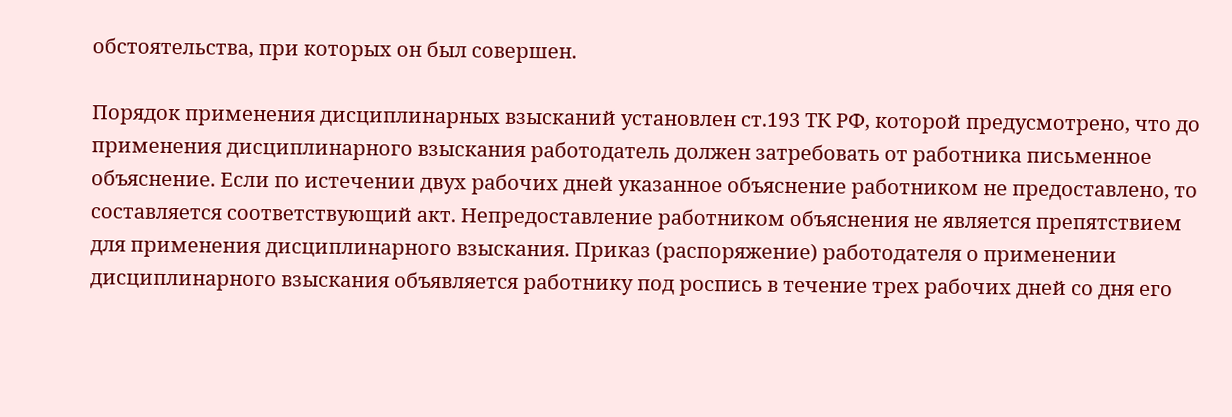обстоятельства, при которых он был совершен.

Порядок применения дисциплинарных взысканий установлен ст.193 ТК РФ, которой предусмотрено, что до применения дисциплинарного взыскания работодатель должен затребовать от работника письменное объяснение. Если по истечении двух рабочих дней указанное объяснение работником не предоставлено, то составляется соответствующий акт. Непредоставление работником объяснения не является препятствием для применения дисциплинарного взыскания. Приказ (распоряжение) работодателя о применении дисциплинарного взыскания объявляется работнику под роспись в течение трех рабочих дней со дня его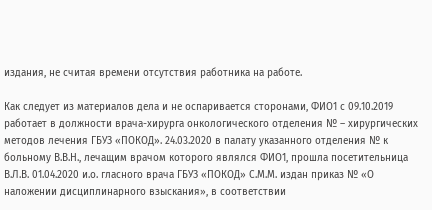издания, не считая времени отсутствия работника на работе.

Как следует из материалов дела и не оспаривается сторонами, ФИО1 с 09.10.2019 работает в должности врача-хирурга онкологического отделения № – хирургических методов лечения ГБУЗ «ПОКОД». 24.03.2020 в палату указанного отделения № к больному В.В.Н., лечащим врачом которого являлся ФИО1, прошла посетительница В.Л.В. 01.04.2020 и.о. гласного врача ГБУЗ «ПОКОД» С.М.М. издан приказ № «О наложении дисциплинарного взыскания», в соответствии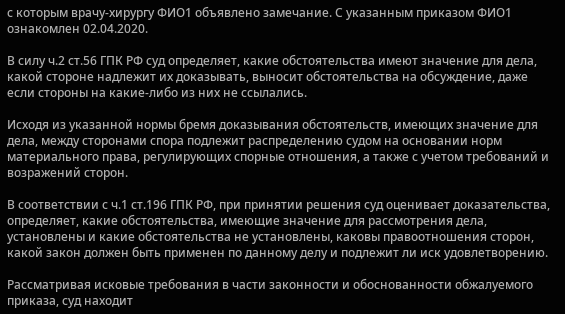с которым врачу-хирургу ФИО1 объявлено замечание. С указанным приказом ФИО1 ознакомлен 02.04.2020.

В силу ч.2 ст.56 ГПК РФ суд определяет, какие обстоятельства имеют значение для дела, какой стороне надлежит их доказывать, выносит обстоятельства на обсуждение, даже если стороны на какие-либо из них не ссылались.

Исходя из указанной нормы бремя доказывания обстоятельств, имеющих значение для дела, между сторонами спора подлежит распределению судом на основании норм материального права, регулирующих спорные отношения, а также с учетом требований и возражений сторон.

В соответствии с ч.1 ст.196 ГПК РФ, при принятии решения суд оценивает доказательства, определяет, какие обстоятельства, имеющие значение для рассмотрения дела, установлены и какие обстоятельства не установлены, каковы правоотношения сторон, какой закон должен быть применен по данному делу и подлежит ли иск удовлетворению.

Рассматривая исковые требования в части законности и обоснованности обжалуемого приказа, суд находит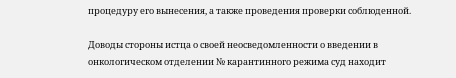процедуру его вынесения, а также проведения проверки соблюденной.

Доводы стороны истца о своей неосведомленности о введении в онкологическом отделении № карантинного режима суд находит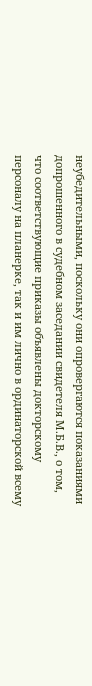неубедительными, поскольку они опровергаются показаниями допрошенного в судебном заседании свидетеля М.Б.В., о том, что соответствующие приказы объявлены докторскому персоналу на планерке, так и им лично в ординаторской всему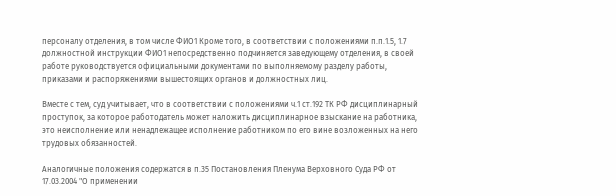персоналу отделения, в том числе ФИО1 Кроме того, в соответствии с положениями п.п.1.5, 1.7 должностной инструкции ФИО1 непосредственно подчиняется заведующему отделения, в своей работе руководствуется официальными документами по выполняемому разделу работы, приказами и распоряжениями вышестоящих органов и должностных лиц.

Вместе с тем, суд учитывает, что в соответствии с положениями ч.1 ст.192 ТК РФ дисциплинарный проступок, за которое работодатель может наложить дисциплинарное взыскание на работника, это неисполнение или ненадлежащее исполнение работником по его вине возложенных на него трудовых обязанностей.

Аналогичные положения содержатся в п.35 Постановления Пленума Верховного Суда РФ от 17.03.2004 "О применении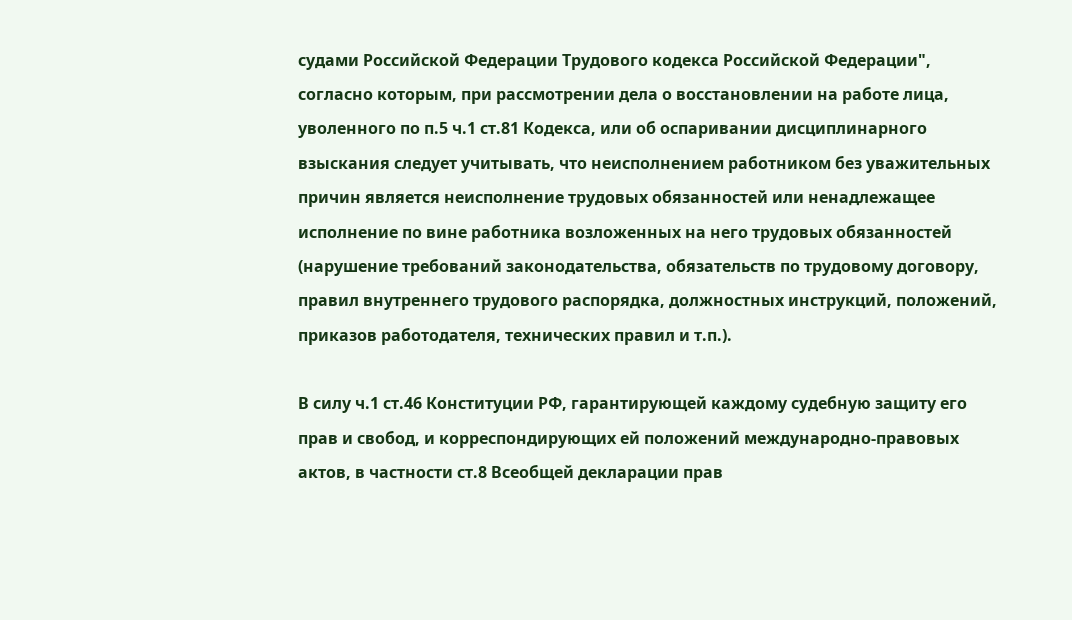судами Российской Федерации Трудового кодекса Российской Федерации", согласно которым, при рассмотрении дела о восстановлении на работе лица, уволенного по п.5 ч.1 ст.81 Кодекса, или об оспаривании дисциплинарного взыскания следует учитывать, что неисполнением работником без уважительных причин является неисполнение трудовых обязанностей или ненадлежащее исполнение по вине работника возложенных на него трудовых обязанностей (нарушение требований законодательства, обязательств по трудовому договору, правил внутреннего трудового распорядка, должностных инструкций, положений, приказов работодателя, технических правил и т.п.).

В силу ч.1 ст.46 Конституции РФ, гарантирующей каждому судебную защиту его прав и свобод, и корреспондирующих ей положений международно-правовых актов, в частности ст.8 Всеобщей декларации прав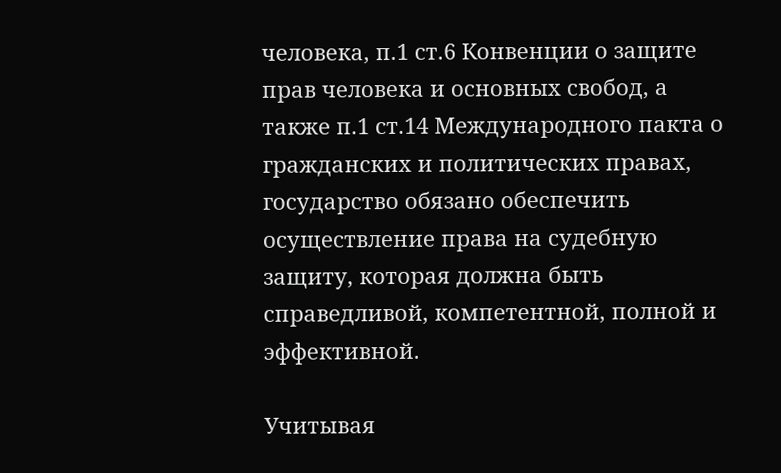человека, п.1 ст.6 Конвенции о защите прав человека и основных свобод, а также п.1 ст.14 Международного пакта о гражданских и политических правах, государство обязано обеспечить осуществление права на судебную защиту, которая должна быть справедливой, компетентной, полной и эффективной.

Учитывая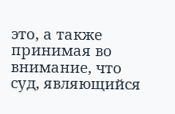это, а также принимая во внимание, что суд, являющийся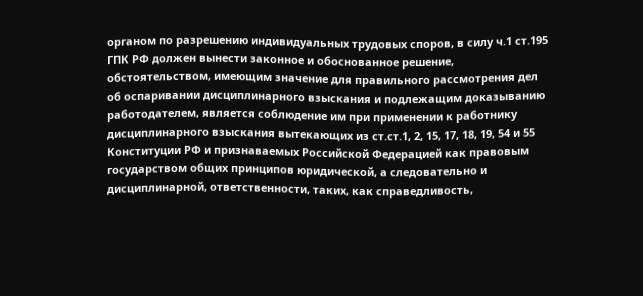органом по разрешению индивидуальных трудовых споров, в силу ч.1 ст.195 ГПК РФ должен вынести законное и обоснованное решение, обстоятельством, имеющим значение для правильного рассмотрения дел об оспаривании дисциплинарного взыскания и подлежащим доказыванию работодателем, является соблюдение им при применении к работнику дисциплинарного взыскания вытекающих из ст.ст.1, 2, 15, 17, 18, 19, 54 и 55 Конституции РФ и признаваемых Российской Федерацией как правовым государством общих принципов юридической, а следовательно и дисциплинарной, ответственности, таких, как справедливость,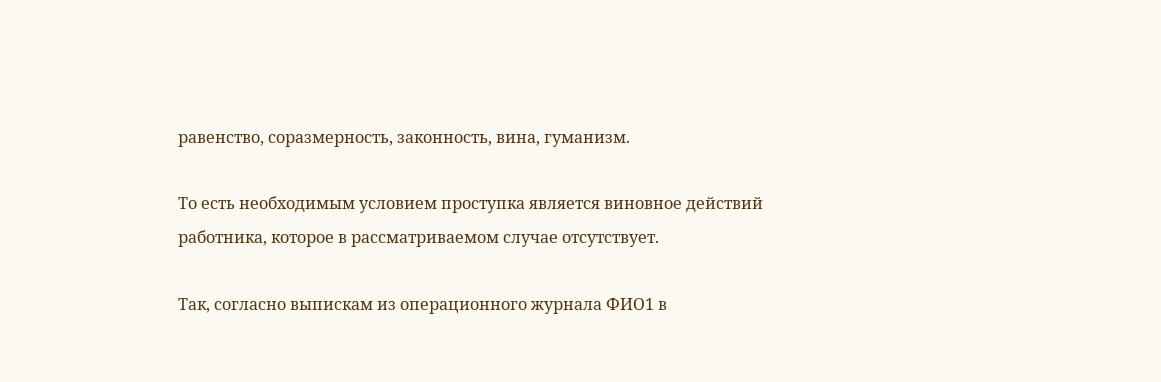равенство, соразмерность, законность, вина, гуманизм.

То есть необходимым условием проступка является виновное действий работника, которое в рассматриваемом случае отсутствует.

Так, согласно выпискам из операционного журнала ФИО1 в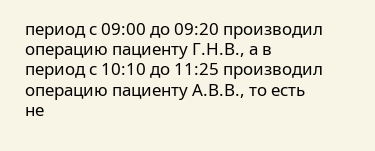период с 09:00 до 09:20 производил операцию пациенту Г.Н.В., а в период с 10:10 до 11:25 производил операцию пациенту А.В.В., то есть не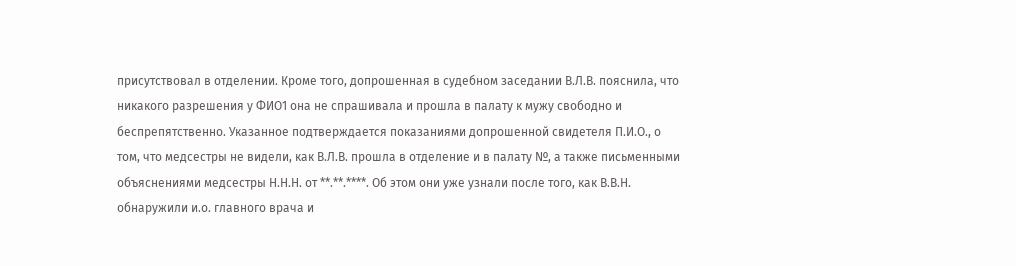присутствовал в отделении. Кроме того, допрошенная в судебном заседании В.Л.В. пояснила, что никакого разрешения у ФИО1 она не спрашивала и прошла в палату к мужу свободно и беспрепятственно. Указанное подтверждается показаниями допрошенной свидетеля П.И.О., о том, что медсестры не видели, как В.Л.В. прошла в отделение и в палату №, а также письменными объяснениями медсестры Н.Н.Н. от **.**.****. Об этом они уже узнали после того, как В.В.Н. обнаружили и.о. главного врача и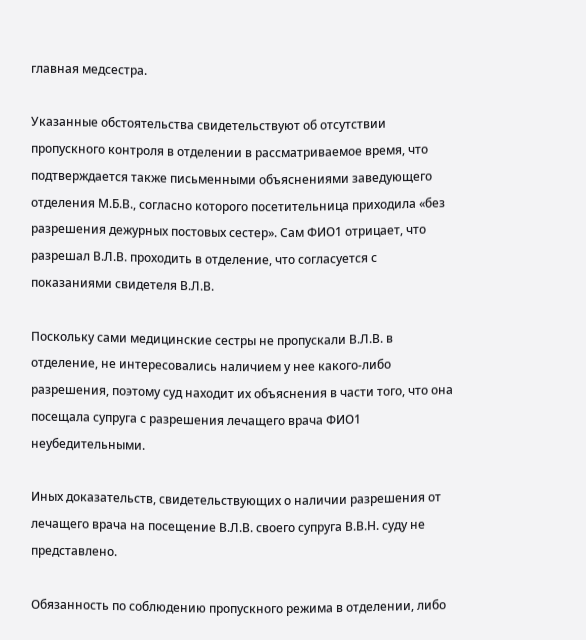главная медсестра.

Указанные обстоятельства свидетельствуют об отсутствии пропускного контроля в отделении в рассматриваемое время, что подтверждается также письменными объяснениями заведующего отделения М.Б.В., согласно которого посетительница приходила «без разрешения дежурных постовых сестер». Сам ФИО1 отрицает, что разрешал В.Л.В. проходить в отделение, что согласуется с показаниями свидетеля В.Л.В.

Поскольку сами медицинские сестры не пропускали В.Л.В. в отделение, не интересовались наличием у нее какого-либо разрешения, поэтому суд находит их объяснения в части того, что она посещала супруга с разрешения лечащего врача ФИО1 неубедительными.

Иных доказательств, свидетельствующих о наличии разрешения от лечащего врача на посещение В.Л.В. своего супруга В.В.Н. суду не представлено.

Обязанность по соблюдению пропускного режима в отделении, либо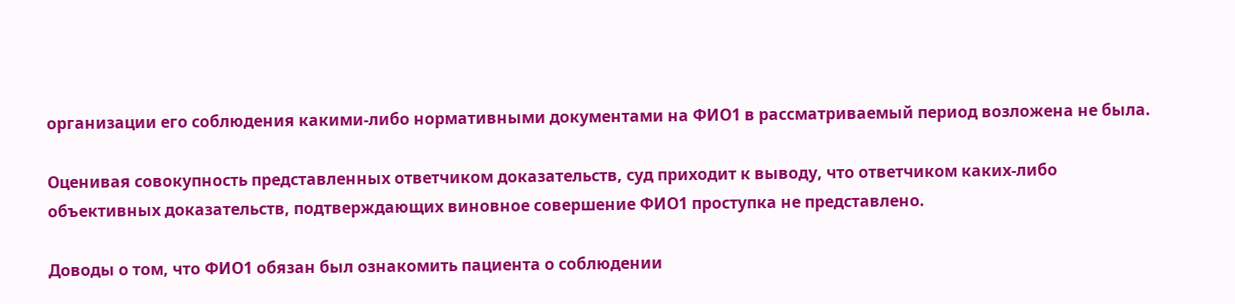организации его соблюдения какими-либо нормативными документами на ФИО1 в рассматриваемый период возложена не была.

Оценивая совокупность представленных ответчиком доказательств, суд приходит к выводу, что ответчиком каких-либо объективных доказательств, подтверждающих виновное совершение ФИО1 проступка не представлено.

Доводы о том, что ФИО1 обязан был ознакомить пациента о соблюдении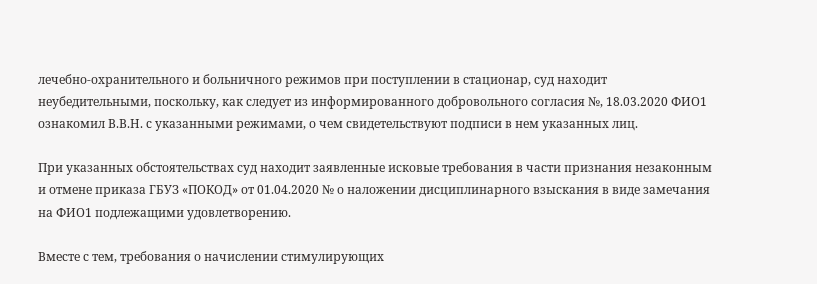лечебно-охранительного и больничного режимов при поступлении в стационар, суд находит неубедительными, поскольку, как следует из информированного добровольного согласия №, 18.03.2020 ФИО1 ознакомил В.В.Н. с указанными режимами, о чем свидетельствуют подписи в нем указанных лиц.

При указанных обстоятельствах суд находит заявленные исковые требования в части признания незаконным и отмене приказа ГБУЗ «ПОКОД» от 01.04.2020 № о наложении дисциплинарного взыскания в виде замечания на ФИО1 подлежащими удовлетворению.

Вместе с тем, требования о начислении стимулирующих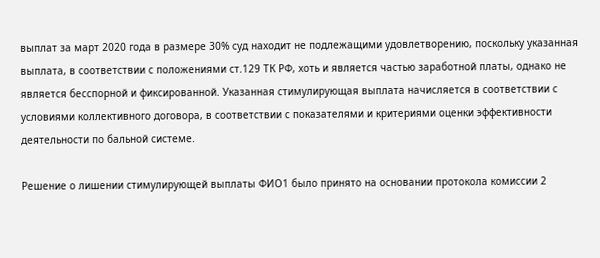выплат за март 2020 года в размере 30% суд находит не подлежащими удовлетворению, поскольку указанная выплата, в соответствии с положениями ст.129 ТК РФ, хоть и является частью заработной платы, однако не является бесспорной и фиксированной. Указанная стимулирующая выплата начисляется в соответствии с условиями коллективного договора, в соответствии с показателями и критериями оценки эффективности деятельности по бальной системе.

Решение о лишении стимулирующей выплаты ФИО1 было принято на основании протокола комиссии 2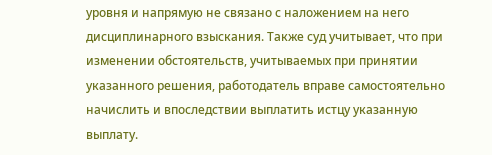уровня и напрямую не связано с наложением на него дисциплинарного взыскания. Также суд учитывает, что при изменении обстоятельств, учитываемых при принятии указанного решения, работодатель вправе самостоятельно начислить и впоследствии выплатить истцу указанную выплату.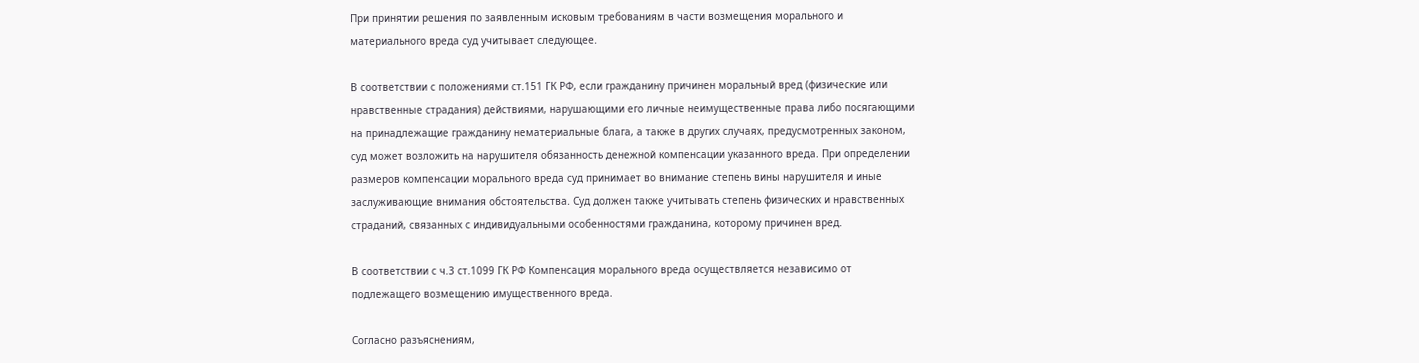При принятии решения по заявленным исковым требованиям в части возмещения морального и материального вреда суд учитывает следующее.

В соответствии с положениями ст.151 ГК РФ, если гражданину причинен моральный вред (физические или нравственные страдания) действиями, нарушающими его личные неимущественные права либо посягающими на принадлежащие гражданину нематериальные блага, а также в других случаях, предусмотренных законом, суд может возложить на нарушителя обязанность денежной компенсации указанного вреда. При определении размеров компенсации морального вреда суд принимает во внимание степень вины нарушителя и иные заслуживающие внимания обстоятельства. Суд должен также учитывать степень физических и нравственных страданий, связанных с индивидуальными особенностями гражданина, которому причинен вред.

В соответствии с ч.3 ст.1099 ГК РФ Компенсация морального вреда осуществляется независимо от подлежащего возмещению имущественного вреда.

Согласно разъяснениям,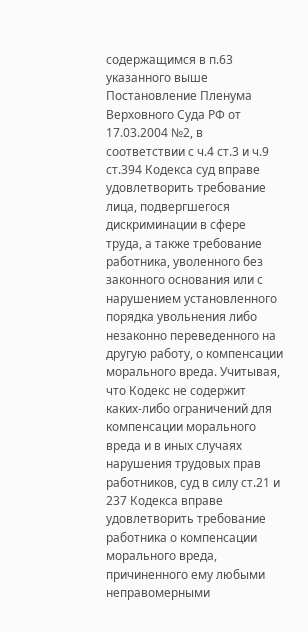содержащимся в п.63 указанного выше Постановление Пленума Верховного Суда РФ от 17.03.2004 №2, в соответствии с ч.4 ст.3 и ч.9 ст.394 Кодекса суд вправе удовлетворить требование лица, подвергшегося дискриминации в сфере труда, а также требование работника, уволенного без законного основания или с нарушением установленного порядка увольнения либо незаконно переведенного на другую работу, о компенсации морального вреда. Учитывая, что Кодекс не содержит каких-либо ограничений для компенсации морального вреда и в иных случаях нарушения трудовых прав работников, суд в силу ст.21 и 237 Кодекса вправе удовлетворить требование работника о компенсации морального вреда, причиненного ему любыми неправомерными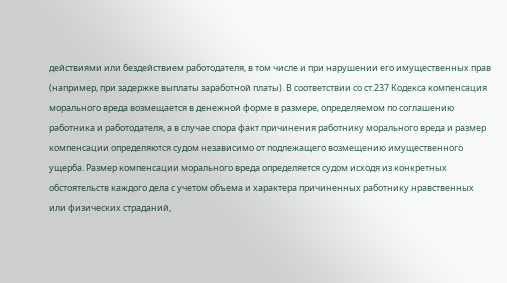действиями или бездействием работодателя, в том числе и при нарушении его имущественных прав (например, при задержке выплаты заработной платы). В соответствии со ст.237 Кодекса компенсация морального вреда возмещается в денежной форме в размере, определяемом по соглашению работника и работодателя, а в случае спора факт причинения работнику морального вреда и размер компенсации определяются судом независимо от подлежащего возмещению имущественного ущерба. Размер компенсации морального вреда определяется судом исходя из конкретных обстоятельств каждого дела с учетом объема и характера причиненных работнику нравственных или физических страданий,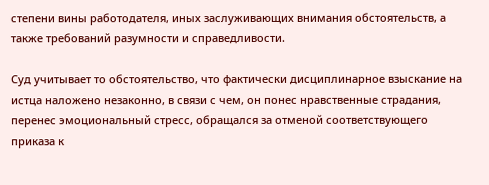степени вины работодателя, иных заслуживающих внимания обстоятельств, а также требований разумности и справедливости.

Суд учитывает то обстоятельство, что фактически дисциплинарное взыскание на истца наложено незаконно, в связи с чем, он понес нравственные страдания, перенес эмоциональный стресс, обращался за отменой соответствующего приказа к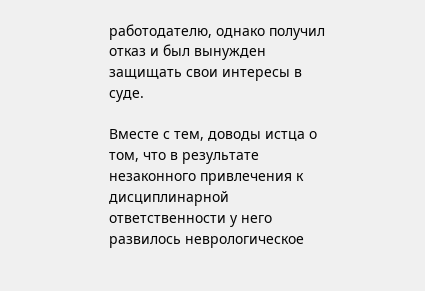работодателю, однако получил отказ и был вынужден защищать свои интересы в суде.

Вместе с тем, доводы истца о том, что в результате незаконного привлечения к дисциплинарной ответственности у него развилось неврологическое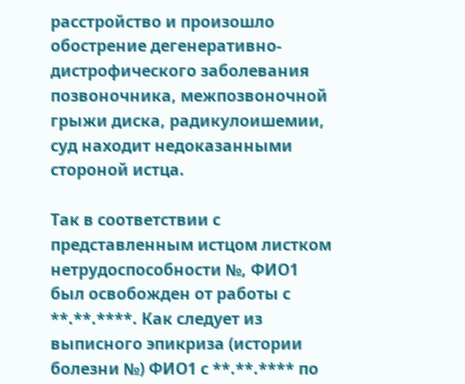расстройство и произошло обострение дегенеративно-дистрофического заболевания позвоночника, межпозвоночной грыжи диска, радикулоишемии, суд находит недоказанными стороной истца.

Так в соответствии с представленным истцом листком нетрудоспособности №, ФИО1 был освобожден от работы с **.**.****. Как следует из выписного эпикриза (истории болезни №) ФИО1 с **.**.**** по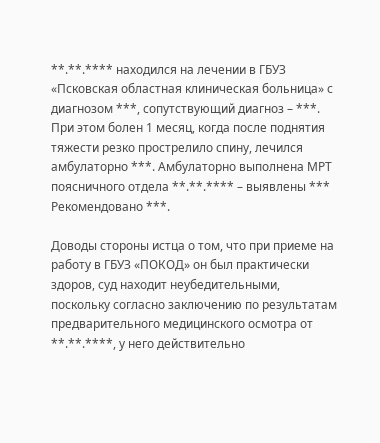**.**.**** находился на лечении в ГБУЗ «Псковская областная клиническая больница» с диагнозом ***, сопутствующий диагноз – ***. При этом болен 1 месяц, когда после поднятия тяжести резко прострелило спину, лечился амбулаторно ***. Амбулаторно выполнена МРТ поясничного отдела **.**.**** – выявлены *** Рекомендовано ***.

Доводы стороны истца о том, что при приеме на работу в ГБУЗ «ПОКОД» он был практически здоров, суд находит неубедительными, поскольку согласно заключению по результатам предварительного медицинского осмотра от **.**.****, у него действительно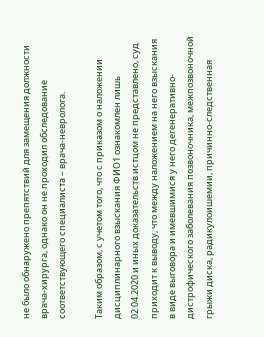не было обнаружено препятствий для замещения должности врача-хирурга, однако он не проходил обследование соответствующего специалиста – врача-невролога.

Таким образом, с учетом того, что с приказом о наложении дисциплинарного взыскания ФИО1 ознакомлен лишь 02.04.2020 и иных доказательств истцом не представлено, суд приходит к выводу, что между наложением на него взыскания в виде выговора и имевшимися у него дегенеративно-дистрофического заболевания позвоночника, межпозвоночной грыжи диска, радикулоишемии, причинно-следственная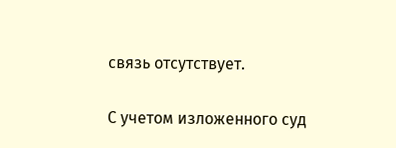связь отсутствует.

С учетом изложенного суд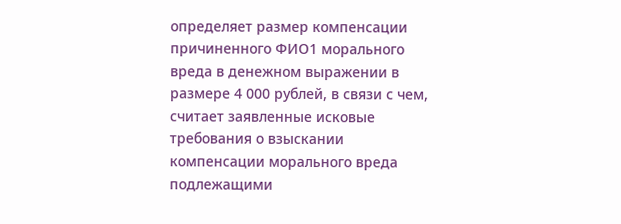определяет размер компенсации причиненного ФИО1 морального вреда в денежном выражении в размере 4 000 рублей, в связи с чем, считает заявленные исковые требования о взыскании компенсации морального вреда подлежащими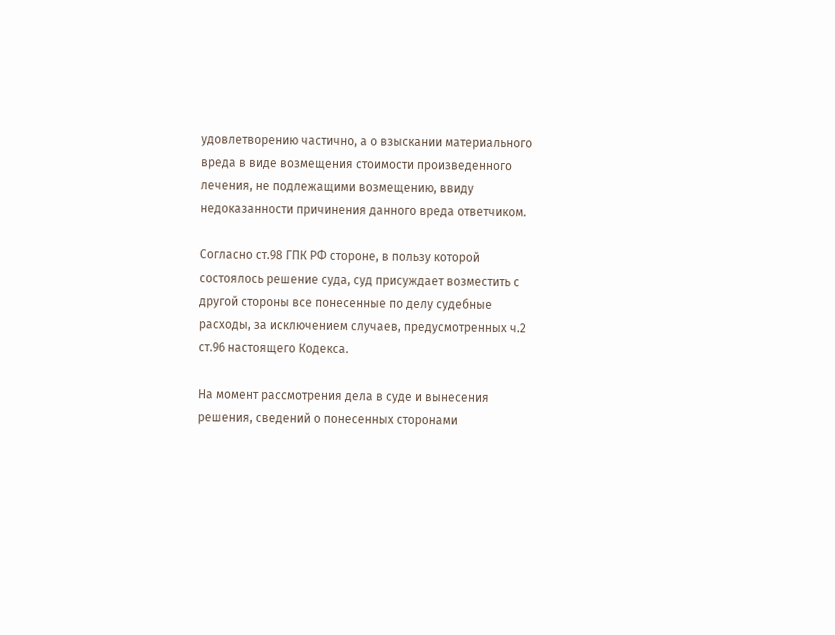удовлетворению частично, а о взыскании материального вреда в виде возмещения стоимости произведенного лечения, не подлежащими возмещению, ввиду недоказанности причинения данного вреда ответчиком.

Согласно ст.98 ГПК РФ стороне, в пользу которой состоялось решение суда, суд присуждает возместить с другой стороны все понесенные по делу судебные расходы, за исключением случаев, предусмотренных ч.2 ст.96 настоящего Кодекса.

На момент рассмотрения дела в суде и вынесения решения, сведений о понесенных сторонами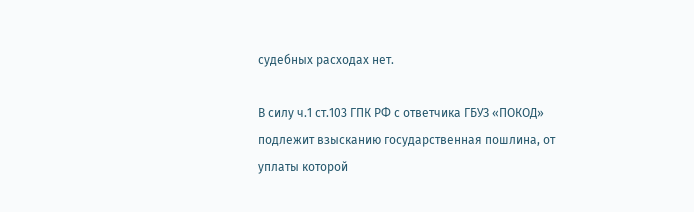судебных расходах нет.

В силу ч.1 ст.103 ГПК РФ с ответчика ГБУЗ «ПОКОД» подлежит взысканию государственная пошлина, от уплаты которой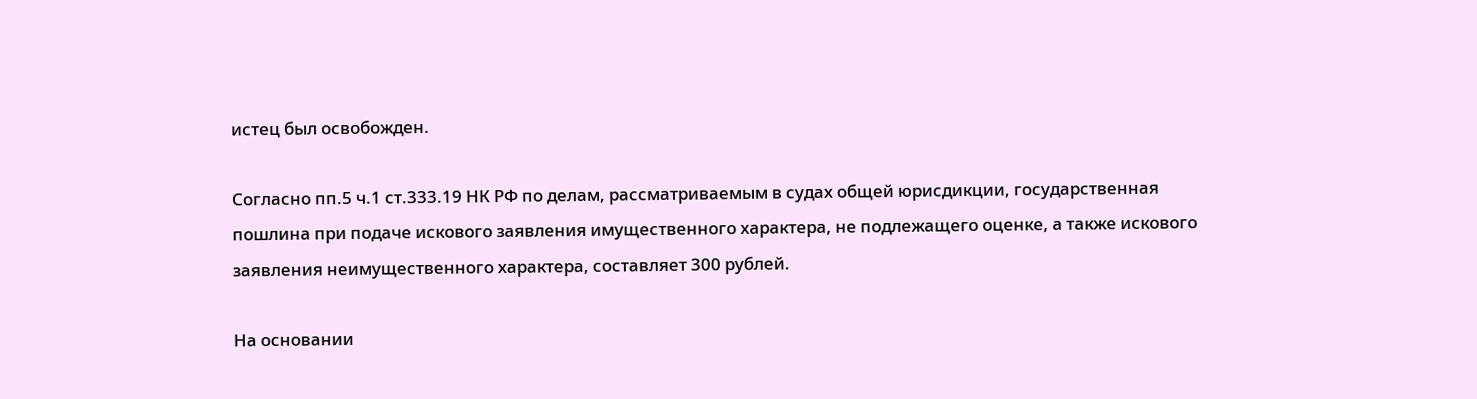истец был освобожден.

Согласно пп.5 ч.1 ст.333.19 НК РФ по делам, рассматриваемым в судах общей юрисдикции, государственная пошлина при подаче искового заявления имущественного характера, не подлежащего оценке, а также искового заявления неимущественного характера, составляет 300 рублей.

На основании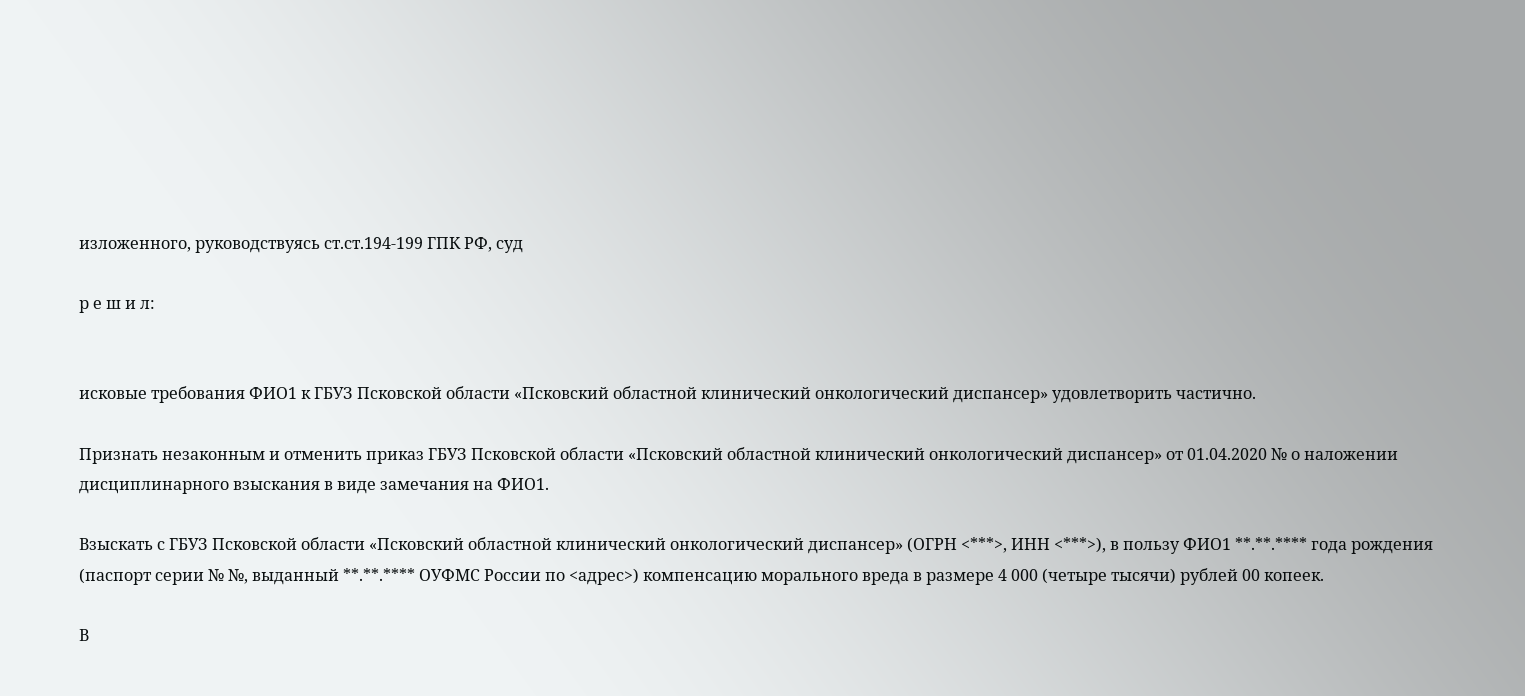изложенного, руководствуясь ст.ст.194-199 ГПК РФ, суд

р е ш и л:


исковые требования ФИО1 к ГБУЗ Псковской области «Псковский областной клинический онкологический диспансер» удовлетворить частично.

Признать незаконным и отменить приказ ГБУЗ Псковской области «Псковский областной клинический онкологический диспансер» от 01.04.2020 № о наложении дисциплинарного взыскания в виде замечания на ФИО1.

Взыскать с ГБУЗ Псковской области «Псковский областной клинический онкологический диспансер» (ОГРН <***>, ИНН <***>), в пользу ФИО1 **.**.**** года рождения (паспорт серии № №, выданный **.**.**** ОУФМС России по <адрес>) компенсацию морального вреда в размере 4 000 (четыре тысячи) рублей 00 копеек.

В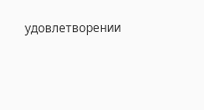удовлетворении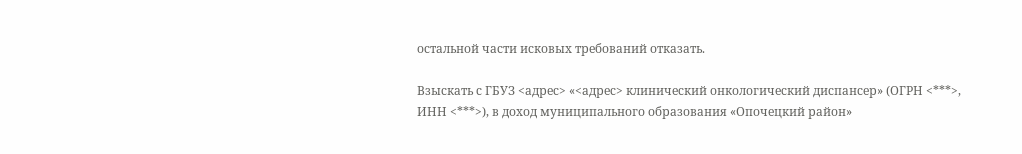остальной части исковых требований отказать.

Взыскать с ГБУЗ <адрес> «<адрес> клинический онкологический диспансер» (ОГРН <***>, ИНН <***>), в доход муниципального образования «Опочецкий район»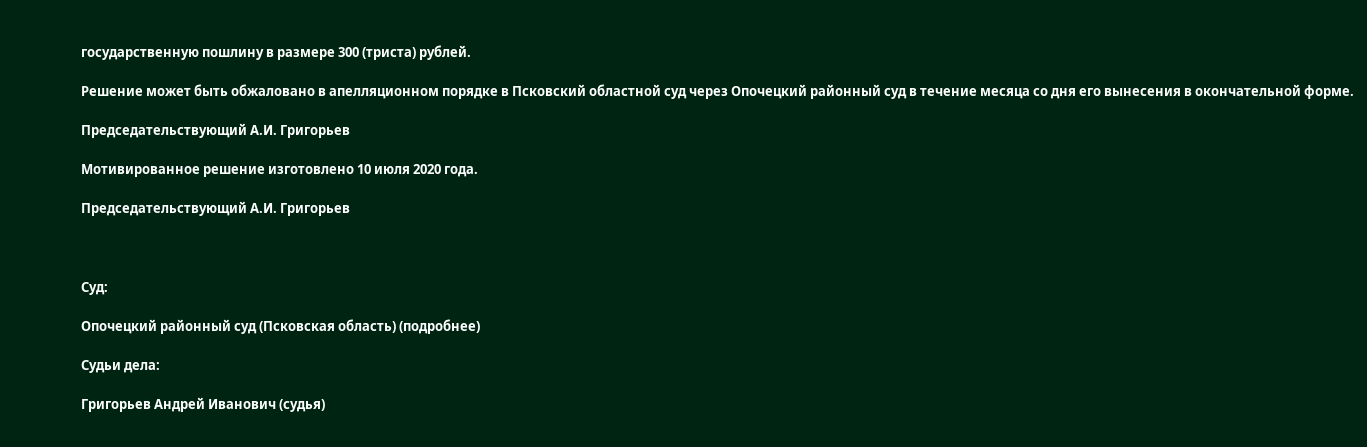государственную пошлину в размере 300 (триста) рублей.

Решение может быть обжаловано в апелляционном порядке в Псковский областной суд через Опочецкий районный суд в течение месяца со дня его вынесения в окончательной форме.

Председательствующий А.И. Григорьев

Мотивированное решение изготовлено 10 июля 2020 года.

Председательствующий А.И. Григорьев



Суд:

Опочецкий районный суд (Псковская область) (подробнее)

Судьи дела:

Григорьев Андрей Иванович (судья)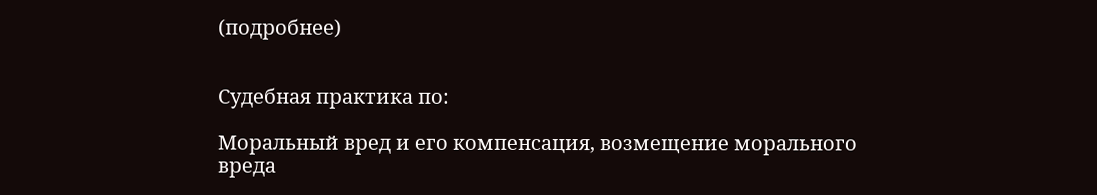(подробнее)


Судебная практика по:

Моральный вред и его компенсация, возмещение морального вреда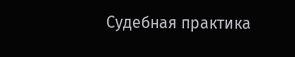Судебная практика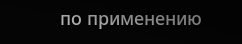по применению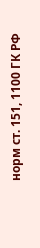норм ст. 151, 1100 ГК РФ